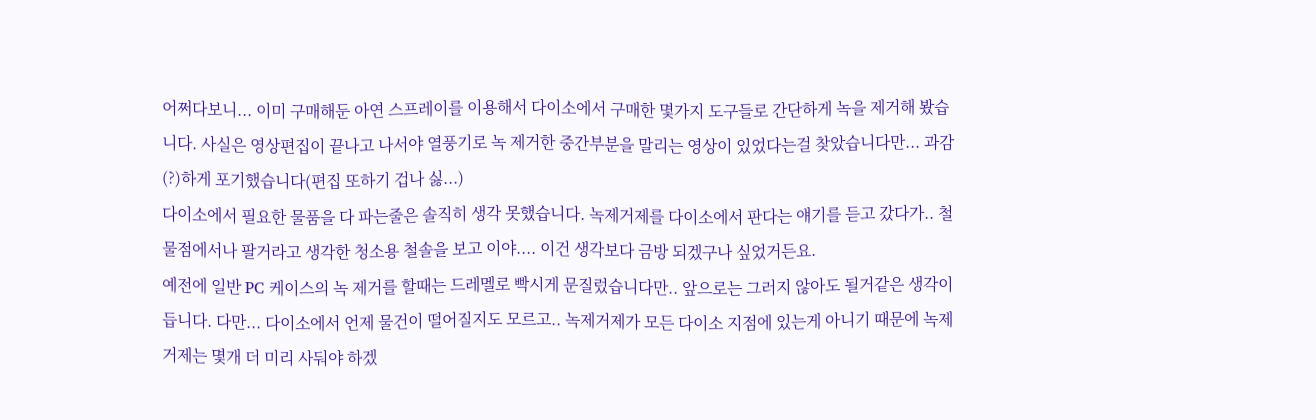어쩌다보니... 이미 구매해둔 아연 스프레이를 이용해서 다이소에서 구매한 몇가지 도구들로 간단하게 녹을 제거해 봤습니다. 사실은 영상편집이 끝나고 나서야 열풍기로 녹 제거한 중간부분을 말리는 영상이 있었다는걸 찾았습니다만... 과감(?)하게 포기했습니다(편집 또하기 겁나 싫...)
다이소에서 필요한 물품을 다 파는줄은 솔직히 생각 못했습니다. 녹제거제를 다이소에서 판다는 얘기를 듣고 갔다가.. 철물점에서나 팔거라고 생각한 청소용 철솔을 보고 이야.... 이건 생각보다 금방 되겠구나 싶었거든요.
예전에 일반 PC 케이스의 녹 제거를 할때는 드레멜로 빡시게 문질렀습니다만.. 앞으로는 그러지 않아도 될거같은 생각이 듭니다. 다만... 다이소에서 언제 물건이 떨어질지도 모르고.. 녹제거제가 모든 다이소 지점에 있는게 아니기 때문에 녹제거제는 몇개 더 미리 사둬야 하겠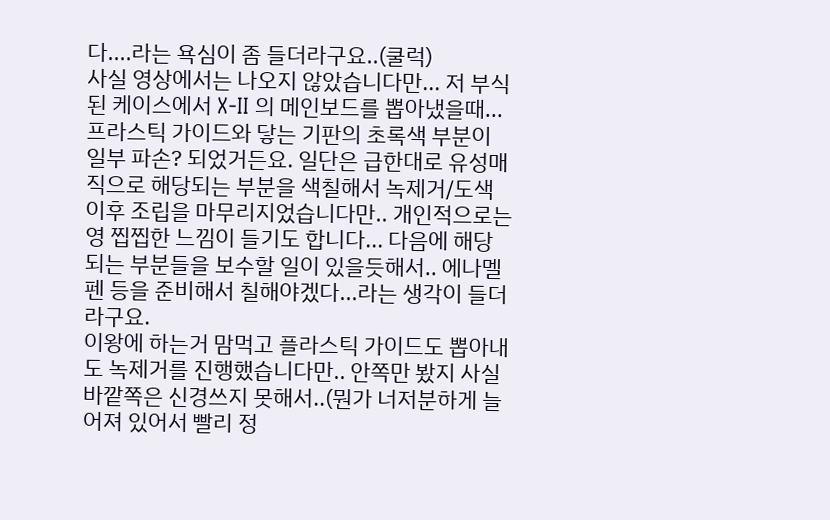다....라는 욕심이 좀 들더라구요..(쿨럭)
사실 영상에서는 나오지 않았습니다만... 저 부식된 케이스에서 X-II 의 메인보드를 뽑아냈을때... 프라스틱 가이드와 닿는 기판의 초록색 부분이 일부 파손? 되었거든요. 일단은 급한대로 유성매직으로 해당되는 부분을 색칠해서 녹제거/도색 이후 조립을 마무리지었습니다만.. 개인적으로는 영 찝찝한 느낌이 들기도 합니다... 다음에 해당되는 부분들을 보수할 일이 있을듯해서.. 에나멜펜 등을 준비해서 칠해야겠다...라는 생각이 들더라구요.
이왕에 하는거 맘먹고 플라스틱 가이드도 뽑아내도 녹제거를 진행했습니다만.. 안쪽만 봤지 사실 바깥쪽은 신경쓰지 못해서..(뭔가 너저분하게 늘어져 있어서 빨리 정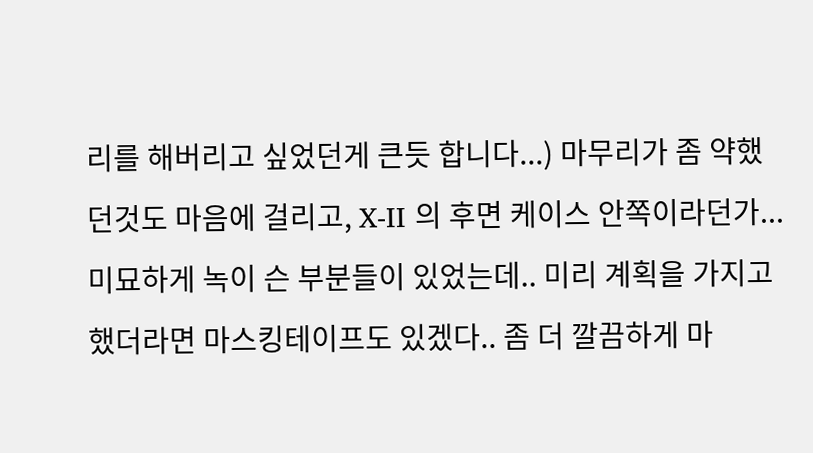리를 해버리고 싶었던게 큰듯 합니다...) 마무리가 좀 약했던것도 마음에 걸리고, X-II 의 후면 케이스 안쪽이라던가... 미묘하게 녹이 슨 부분들이 있었는데.. 미리 계획을 가지고 했더라면 마스킹테이프도 있겠다.. 좀 더 깔끔하게 마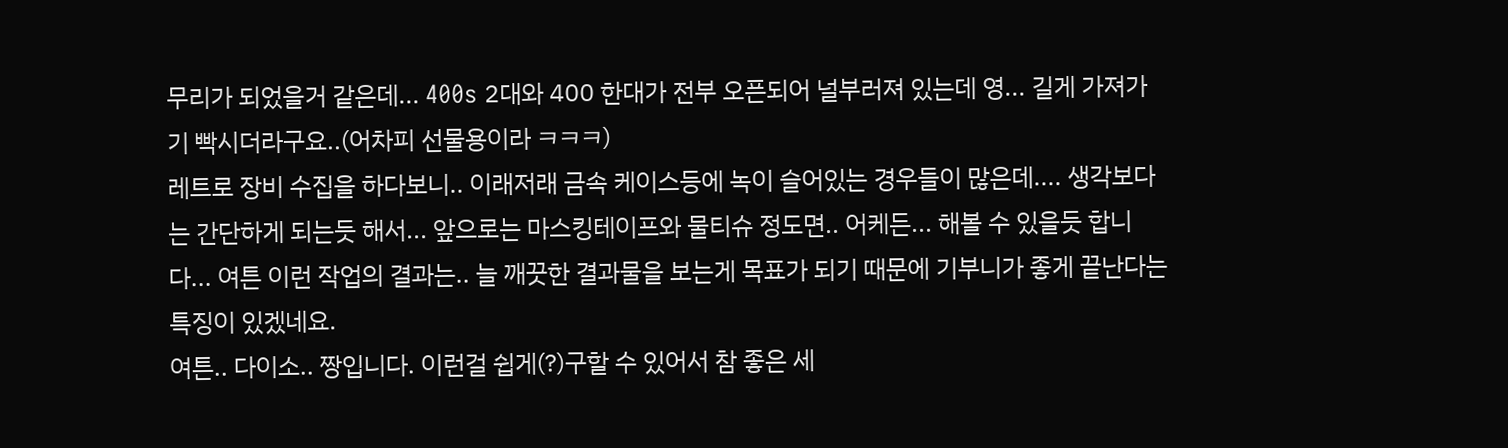무리가 되었을거 같은데... 400s 2대와 400 한대가 전부 오픈되어 널부러져 있는데 영... 길게 가져가기 빡시더라구요..(어차피 선물용이라 ㅋㅋㅋ)
레트로 장비 수집을 하다보니.. 이래저래 금속 케이스등에 녹이 슬어있는 경우들이 많은데.... 생각보다는 간단하게 되는듯 해서... 앞으로는 마스킹테이프와 물티슈 정도면.. 어케든... 해볼 수 있을듯 합니다... 여튼 이런 작업의 결과는.. 늘 깨끗한 결과물을 보는게 목표가 되기 때문에 기부니가 좋게 끝난다는 특징이 있겠네요.
여튼.. 다이소.. 짱입니다. 이런걸 쉽게(?)구할 수 있어서 참 좋은 세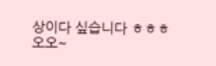상이다 싶습니다 ㅎㅎㅎ
오오~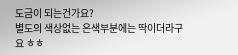도금이 되는건가요?
별도의 색상없는 은색부분에는 딱이더라구요 ㅎㅎ